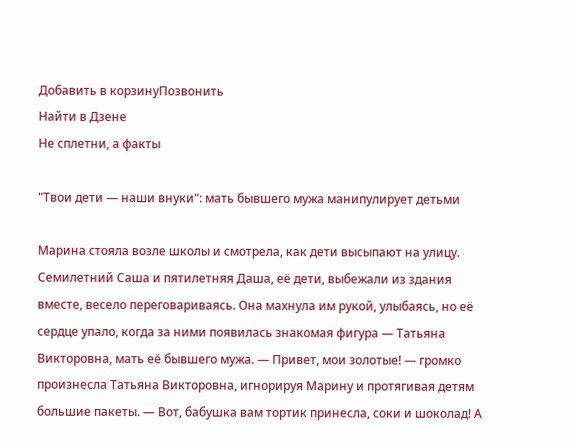Добавить в корзинуПозвонить
Найти в Дзене
Не сплетни, а факты

"Твои дети — наши внуки": мать бывшего мужа манипулирует детьми

Марина стояла возле школы и смотрела, как дети высыпают на улицу. Семилетний Саша и пятилетняя Даша, её дети, выбежали из здания вместе, весело переговариваясь. Она махнула им рукой, улыбаясь, но её сердце упало, когда за ними появилась знакомая фигура — Татьяна Викторовна, мать её бывшего мужа. — Привет, мои золотые! — громко произнесла Татьяна Викторовна, игнорируя Марину и протягивая детям большие пакеты. — Вот, бабушка вам тортик принесла, соки и шоколад! А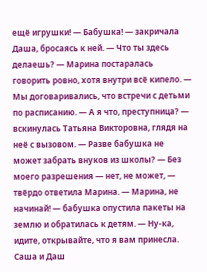ещё игрушки! — Бабушка! — закричала Даша, бросаясь к ней. — Что ты здесь делаешь? — Марина постаралась говорить ровно, хотя внутри всё кипело. — Мы договаривались, что встречи с детьми по расписанию. — А я что, преступница? — вскинулась Татьяна Викторовна, глядя на неё с вызовом. — Разве бабушка не может забрать внуков из школы? — Без моего разрешения — нет, не может, — твёрдо ответила Марина. — Марина, не начинай! — бабушка опустила пакеты на землю и обратилась к детям. — Ну-ка, идите, открывайте, что я вам принесла. Саша и Даш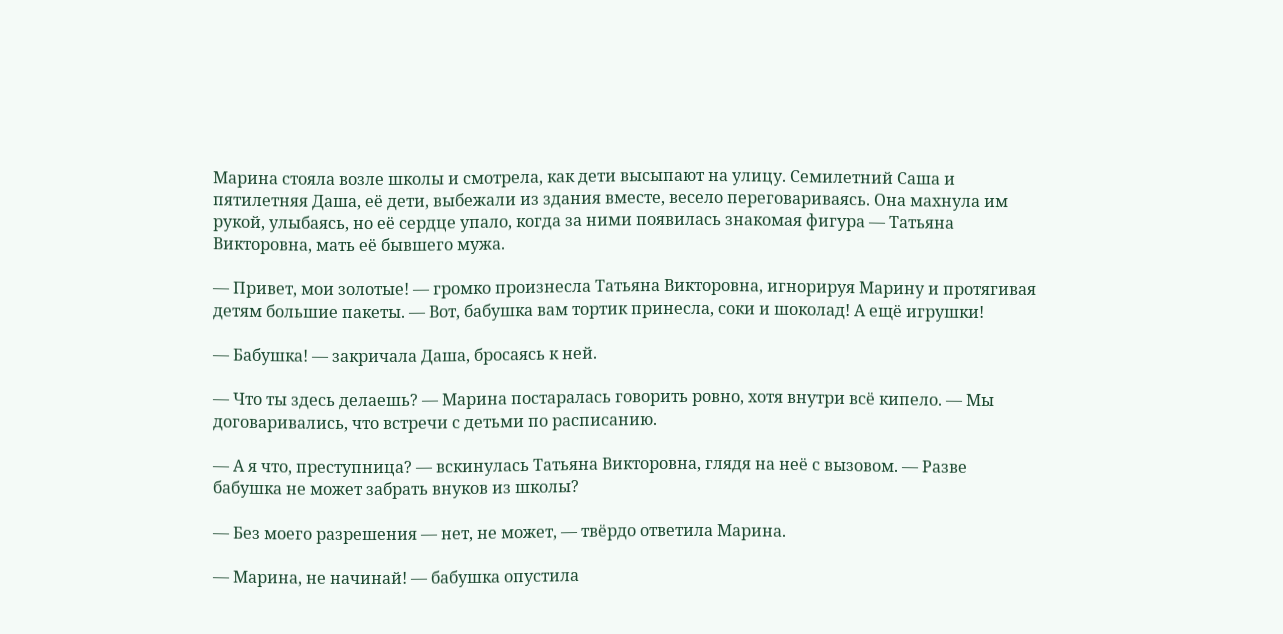Марина стояла возле школы и смотрела, как дети высыпают на улицу. Семилетний Саша и пятилетняя Даша, её дети, выбежали из здания вместе, весело переговариваясь. Она махнула им рукой, улыбаясь, но её сердце упало, когда за ними появилась знакомая фигура — Татьяна Викторовна, мать её бывшего мужа.

— Привет, мои золотые! — громко произнесла Татьяна Викторовна, игнорируя Марину и протягивая детям большие пакеты. — Вот, бабушка вам тортик принесла, соки и шоколад! А ещё игрушки!

— Бабушка! — закричала Даша, бросаясь к ней.

— Что ты здесь делаешь? — Марина постаралась говорить ровно, хотя внутри всё кипело. — Мы договаривались, что встречи с детьми по расписанию.

— А я что, преступница? — вскинулась Татьяна Викторовна, глядя на неё с вызовом. — Разве бабушка не может забрать внуков из школы?

— Без моего разрешения — нет, не может, — твёрдо ответила Марина.

— Марина, не начинай! — бабушка опустила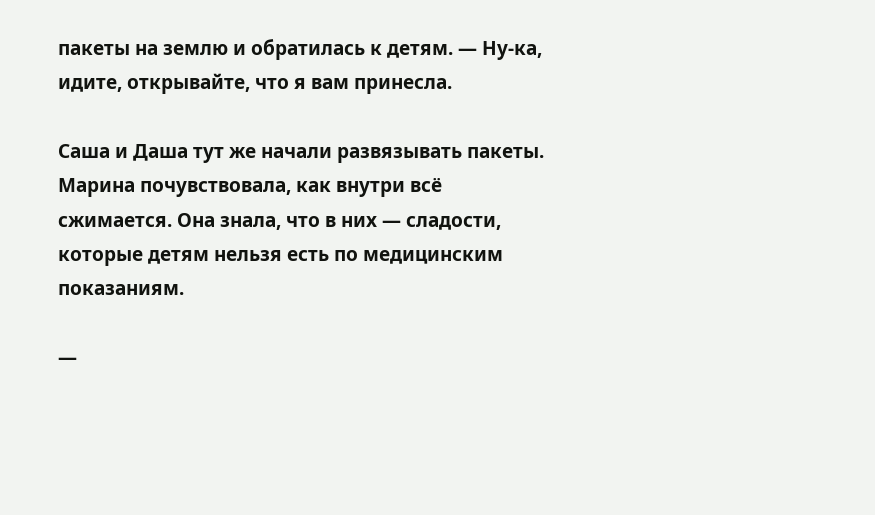пакеты на землю и обратилась к детям. — Ну-ка, идите, открывайте, что я вам принесла.

Саша и Даша тут же начали развязывать пакеты. Марина почувствовала, как внутри всё сжимается. Она знала, что в них — сладости, которые детям нельзя есть по медицинским показаниям.

—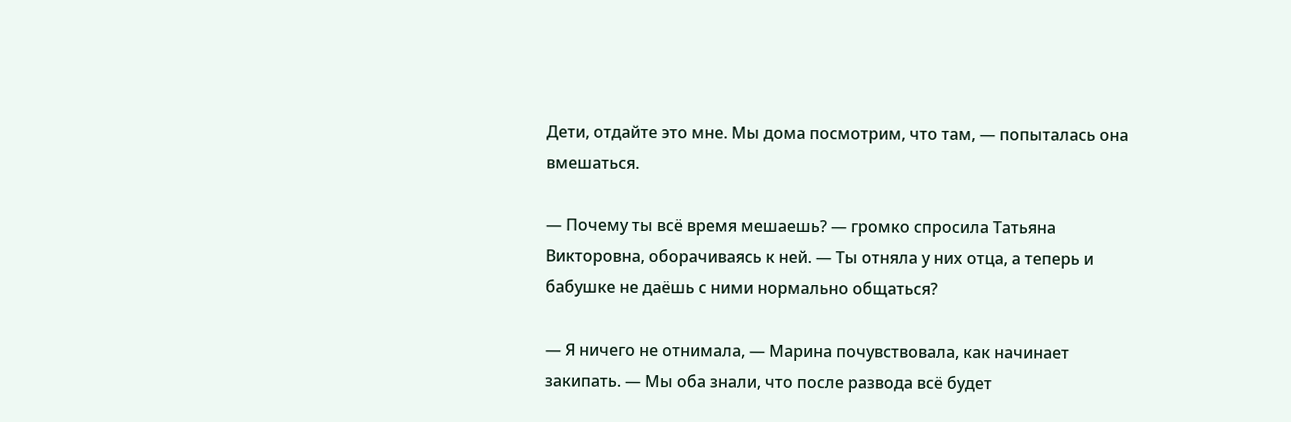Дети, отдайте это мне. Мы дома посмотрим, что там, — попыталась она вмешаться.

— Почему ты всё время мешаешь? — громко спросила Татьяна Викторовна, оборачиваясь к ней. — Ты отняла у них отца, а теперь и бабушке не даёшь с ними нормально общаться?

— Я ничего не отнимала, — Марина почувствовала, как начинает закипать. — Мы оба знали, что после развода всё будет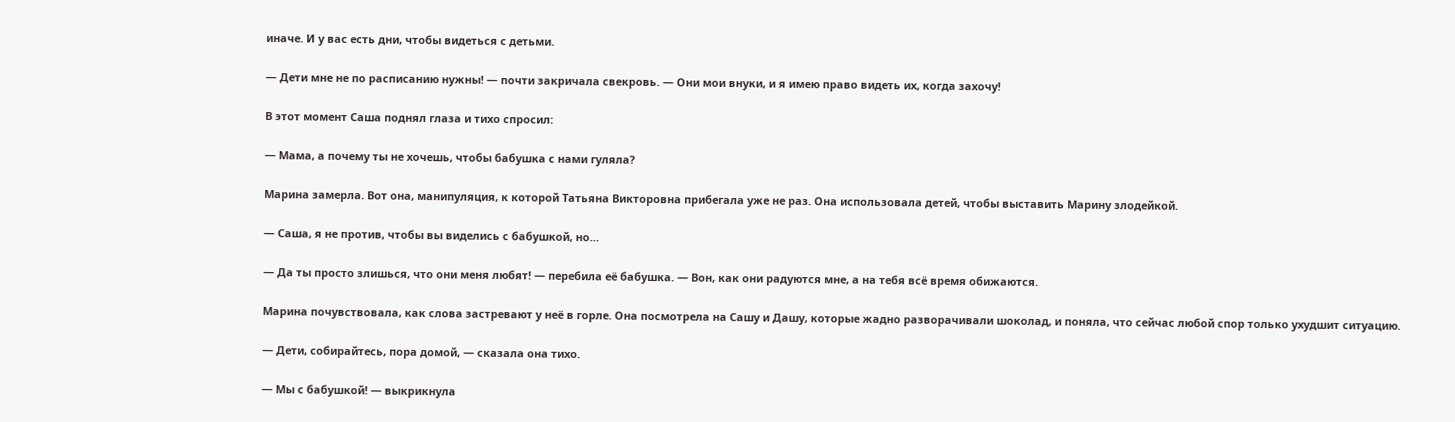иначе. И у вас есть дни, чтобы видеться с детьми.

— Дети мне не по расписанию нужны! — почти закричала свекровь. — Они мои внуки, и я имею право видеть их, когда захочу!

В этот момент Саша поднял глаза и тихо спросил:

— Мама, а почему ты не хочешь, чтобы бабушка с нами гуляла?

Марина замерла. Вот она, манипуляция, к которой Татьяна Викторовна прибегала уже не раз. Она использовала детей, чтобы выставить Марину злодейкой.

— Саша, я не против, чтобы вы виделись с бабушкой, но…

— Да ты просто злишься, что они меня любят! — перебила её бабушка. — Вон, как они радуются мне, а на тебя всё время обижаются.

Марина почувствовала, как слова застревают у неё в горле. Она посмотрела на Сашу и Дашу, которые жадно разворачивали шоколад, и поняла, что сейчас любой спор только ухудшит ситуацию.

— Дети, собирайтесь, пора домой, — сказала она тихо.

— Мы с бабушкой! — выкрикнула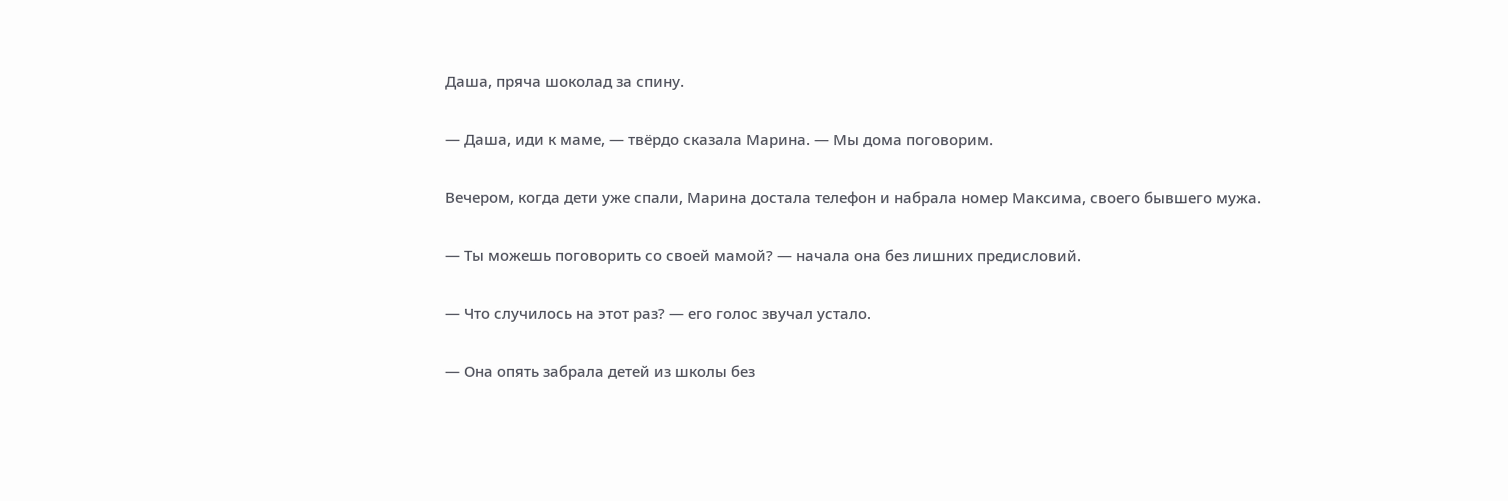Даша, пряча шоколад за спину.

— Даша, иди к маме, — твёрдо сказала Марина. — Мы дома поговорим.

Вечером, когда дети уже спали, Марина достала телефон и набрала номер Максима, своего бывшего мужа.

— Ты можешь поговорить со своей мамой? — начала она без лишних предисловий.

— Что случилось на этот раз? — его голос звучал устало.

— Она опять забрала детей из школы без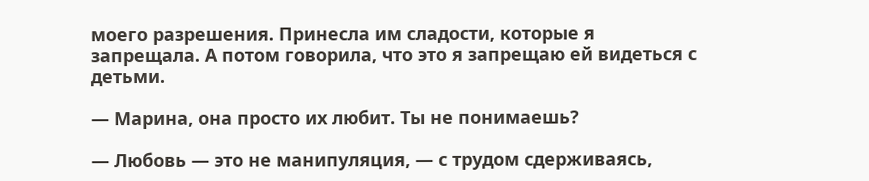моего разрешения. Принесла им сладости, которые я запрещала. А потом говорила, что это я запрещаю ей видеться с детьми.

— Марина, она просто их любит. Ты не понимаешь?

— Любовь — это не манипуляция, — с трудом сдерживаясь,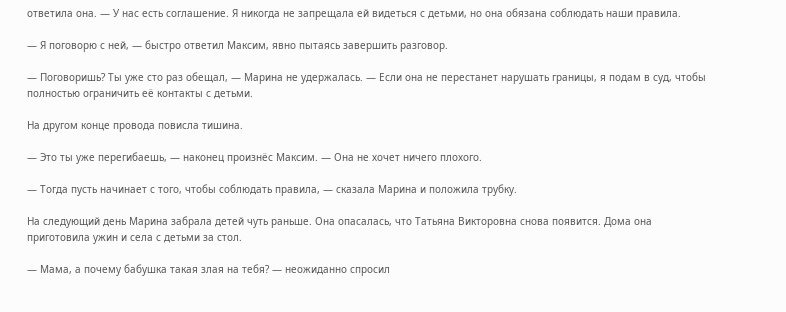ответила она. — У нас есть соглашение. Я никогда не запрещала ей видеться с детьми, но она обязана соблюдать наши правила.

— Я поговорю с ней, — быстро ответил Максим, явно пытаясь завершить разговор.

— Поговоришь? Ты уже сто раз обещал, — Марина не удержалась. — Если она не перестанет нарушать границы, я подам в суд, чтобы полностью ограничить её контакты с детьми.

На другом конце провода повисла тишина.

— Это ты уже перегибаешь, — наконец произнёс Максим. — Она не хочет ничего плохого.

— Тогда пусть начинает с того, чтобы соблюдать правила, — сказала Марина и положила трубку.

На следующий день Марина забрала детей чуть раньше. Она опасалась, что Татьяна Викторовна снова появится. Дома она приготовила ужин и села с детьми за стол.

— Мама, а почему бабушка такая злая на тебя? — неожиданно спросил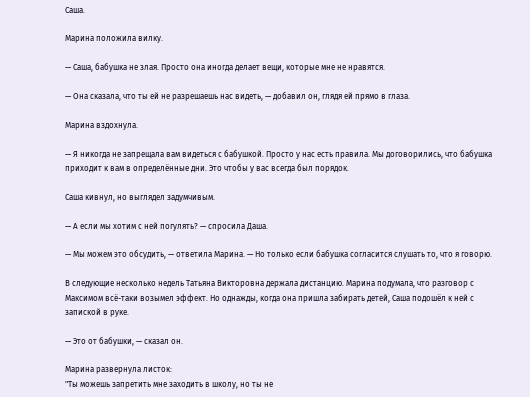Саша.

Марина положила вилку.

— Саша, бабушка не злая. Просто она иногда делает вещи, которые мне не нравятся.

— Она сказала, что ты ей не разрешаешь нас видеть, — добавил он, глядя ей прямо в глаза.

Марина вздохнула.

— Я никогда не запрещала вам видеться с бабушкой. Просто у нас есть правила. Мы договорились, что бабушка приходит к вам в определённые дни. Это чтобы у вас всегда был порядок.

Саша кивнул, но выглядел задумчивым.

— А если мы хотим с ней погулять? — спросила Даша.

— Мы можем это обсудить, — ответила Марина. — Но только если бабушка согласится слушать то, что я говорю.

В следующие несколько недель Татьяна Викторовна держала дистанцию. Марина подумала, что разговор с Максимом всё-таки возымел эффект. Но однажды, когда она пришла забирать детей, Саша подошёл к ней с запиской в руке.

— Это от бабушки, — сказал он.

Марина развернула листок:
"Ты можешь запретить мне заходить в школу, но ты не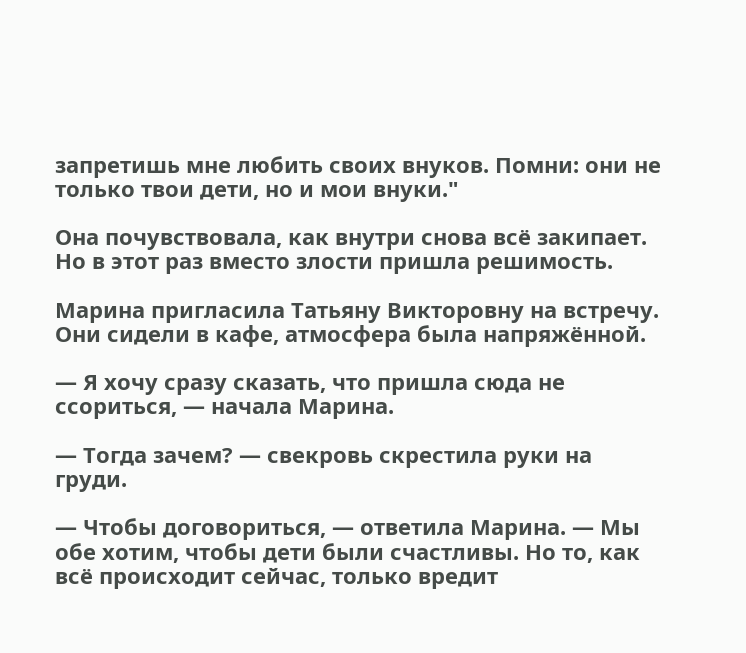запретишь мне любить своих внуков. Помни: они не только твои дети, но и мои внуки."

Она почувствовала, как внутри снова всё закипает. Но в этот раз вместо злости пришла решимость.

Марина пригласила Татьяну Викторовну на встречу. Они сидели в кафе, атмосфера была напряжённой.

— Я хочу сразу сказать, что пришла сюда не ссориться, — начала Марина.

— Тогда зачем? — свекровь скрестила руки на груди.

— Чтобы договориться, — ответила Марина. — Мы обе хотим, чтобы дети были счастливы. Но то, как всё происходит сейчас, только вредит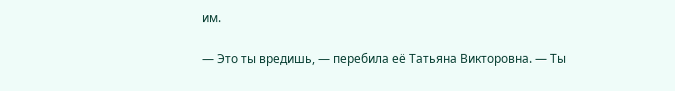им.

— Это ты вредишь, — перебила её Татьяна Викторовна. — Ты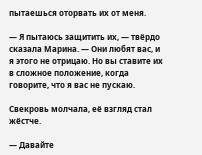пытаешься оторвать их от меня.

— Я пытаюсь защитить их, — твёрдо сказала Марина. — Они любят вас, и я этого не отрицаю. Но вы ставите их в сложное положение, когда говорите, что я вас не пускаю.

Свекровь молчала, её взгляд стал жёстче.

— Давайте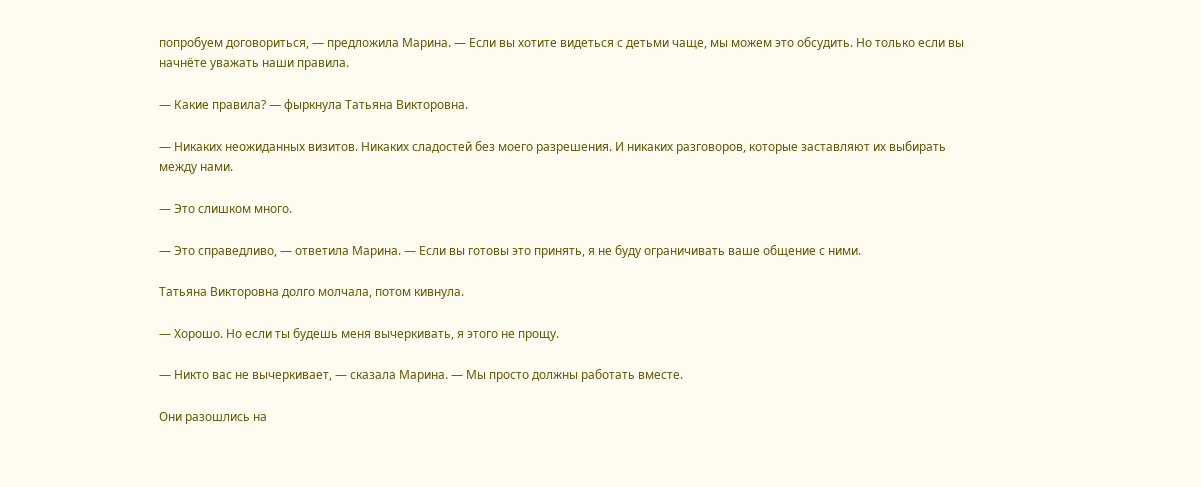попробуем договориться, — предложила Марина. — Если вы хотите видеться с детьми чаще, мы можем это обсудить. Но только если вы начнёте уважать наши правила.

— Какие правила? — фыркнула Татьяна Викторовна.

— Никаких неожиданных визитов. Никаких сладостей без моего разрешения. И никаких разговоров, которые заставляют их выбирать между нами.

— Это слишком много.

— Это справедливо, — ответила Марина. — Если вы готовы это принять, я не буду ограничивать ваше общение с ними.

Татьяна Викторовна долго молчала, потом кивнула.

— Хорошо. Но если ты будешь меня вычеркивать, я этого не прощу.

— Никто вас не вычеркивает, — сказала Марина. — Мы просто должны работать вместе.

Они разошлись на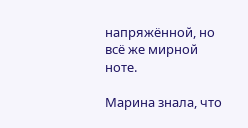напряжённой, но всё же мирной ноте.

Марина знала, что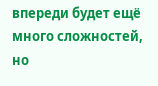впереди будет ещё много сложностей, но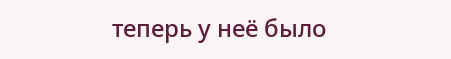теперь у неё было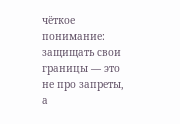чёткое понимание: защищать свои границы — это не про запреты, а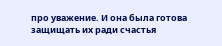про уважение. И она была готова защищать их ради счастья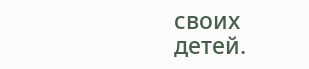своих детей.